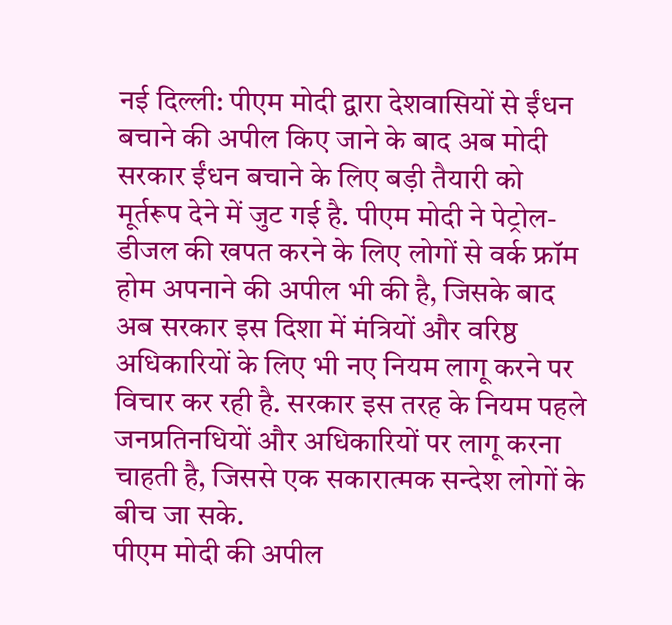नई दिल्ली: पीएम मोदी द्वारा देशवासियों से ईंधन बचाने की अपील किए जाने के बाद अब मोदी सरकार ईंधन बचाने के लिए बड़ी तैयारी को मूर्तरूप देने में जुट गई है. पीएम मोदी ने पेट्रोल-डीजल की खपत करने के लिए लोगों से वर्क फ्रॉम होम अपनाने की अपील भी की है, जिसके बाद अब सरकार इस दिशा में मंत्रियों और वरिष्ठ अधिकारियों के लिए भी नए नियम लागू करने पर विचार कर रही है. सरकार इस तरह के नियम पहले जनप्रतिनधियों और अधिकारियों पर लागू करना चाहती है, जिससे एक सकारात्मक सन्देश लोगों के बीच जा सके.
पीएम मोदी की अपील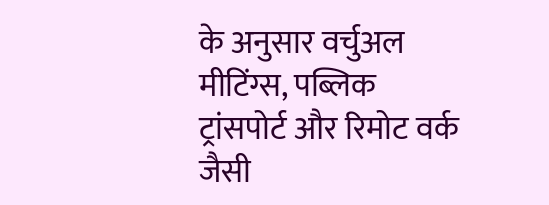के अनुसार वर्चुअल मीटिंग्स, पब्लिक ट्रांसपोर्ट और रिमोट वर्क जैसी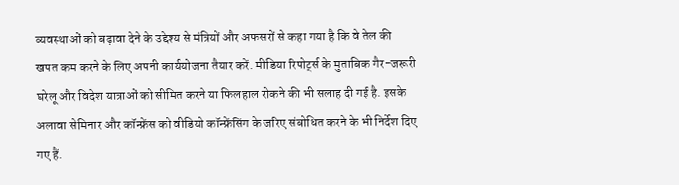व्यवस्थाओं को बढ़ावा देने के उद्देश्य से मंत्रियों और अफसरों से कहा गया है कि वे तेल की खपत कम करने के लिए अपनी कार्ययोजना तैयार करें. मीडिया रिपोर्ट्स के मुताबिक गैर-जरूरी घरेलू और विदेश यात्राओं को सीमित करने या फिलहाल रोकने की भी सलाह दी गई है. इसके अलावा सेमिनार और कॉन्फ्रेंस को वीडियो कॉन्फ्रेंसिंग के जरिए संबोधित करने के भी निर्देश दिए गए हैं.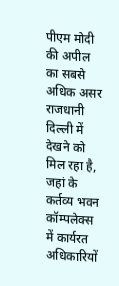पीएम मोदी की अपील का सबसे अधिक असर राजधानी दिल्ली में देखने को मिल रहा है, जहां के कर्तव्य भवन कॉम्पलेक्स में कार्यरत अधिकारियों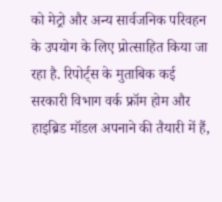को मेट्रो और अन्य सार्वजनिक परिवहन के उपयोग के लिए प्रोत्साहित किया जा रहा है. रिपोर्ट्स के मुताबिक कई सरकारी विभाग वर्क फ्रॉम होम और हाइब्रिड मॉडल अपनाने की तैयारी में हैं,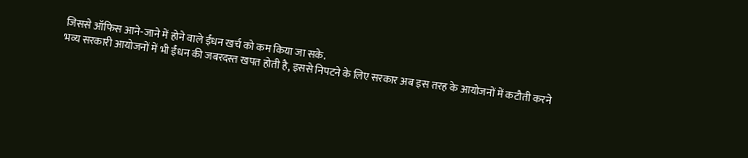जिससे ऑफिस आने-जाने में होने वाले ईंधन खर्च को कम किया जा सके.
भव्य सरकारी आयोजनों में भी ईंधन की जबरदस्त खपत होती है, इससे निपटने के लिए सरकार अब इस तरह के आयोजनों में कटौती करने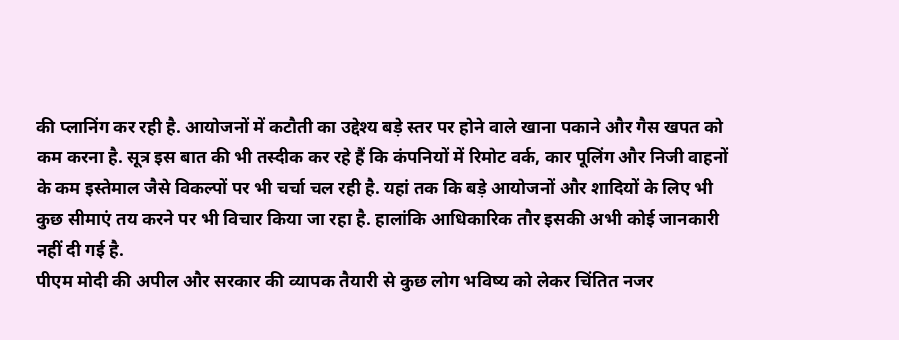की प्लानिंग कर रही है. आयोजनों में कटौती का उद्देश्य बड़े स्तर पर होने वाले खाना पकाने और गैस खपत को कम करना है. सूत्र इस बात की भी तस्दीक कर रहे हैं कि कंपनियों में रिमोट वर्क, कार पूलिंग और निजी वाहनों के कम इस्तेमाल जैसे विकल्पों पर भी चर्चा चल रही है. यहां तक कि बड़े आयोजनों और शादियों के लिए भी कुछ सीमाएं तय करने पर भी विचार किया जा रहा है. हालांकि आधिकारिक तौर इसकी अभी कोई जानकारी नहीं दी गई है.
पीएम मोदी की अपील और सरकार की व्यापक तैयारी से कुछ लोग भविष्य को लेकर चिंतित नजर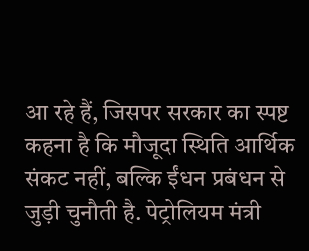आ रहे हैं, जिसपर सरकार का स्पष्ट कहना है कि मौजूदा स्थिति आर्थिक संकट नहीं, बल्कि ईंधन प्रबंधन से जुड़ी चुनौती है. पेट्रोलियम मंत्री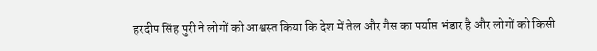हरदीप सिंह पुरी ने लोगों को आश्वस्त किया कि देश में तेल और गैस का पर्याप्त भंडार है और लोगों को किसी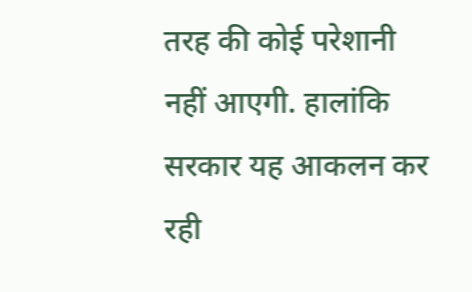तरह की कोई परेशानी नहीं आएगी. हालांकि सरकार यह आकलन कर रही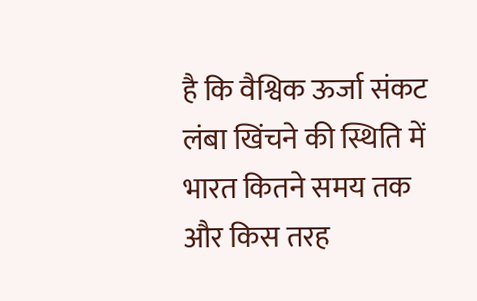है कि वैश्विक ऊर्जा संकट लंबा खिंचने की स्थिति में भारत कितने समय तक और किस तरह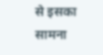से इसका सामना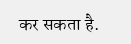कर सकता है.